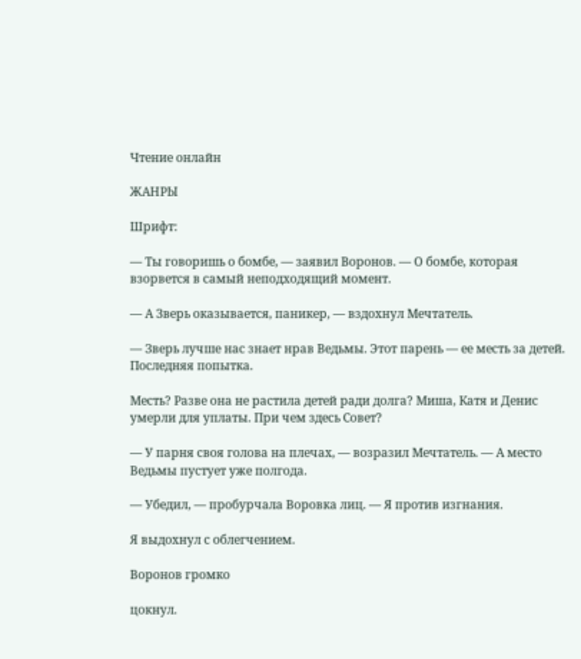Чтение онлайн

ЖАНРЫ

Шрифт:

— Ты говоришь о бомбе, — заявил Воронов. — О бомбе, которая взорвется в самый неподходящий момент.

— А Зверь оказывается, паникер, — вздохнул Мечтатель.

— Зверь лучше нас знает нрав Ведьмы. Этот парень — ее месть за детей. Последняя попытка.

Месть? Разве она не растила детей ради долга? Миша, Катя и Денис умерли для уплаты. При чем здесь Совет?

— У парня своя голова на плечах, — возразил Мечтатель. — А место Ведьмы пустует уже полгода.

— Убедил, — пробурчала Воровка лиц. — Я против изгнания.

Я выдохнул с облегчением.

Воронов громко

цокнул.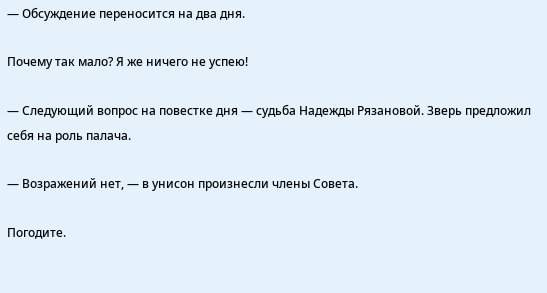— Обсуждение переносится на два дня.

Почему так мало? Я же ничего не успею!

— Следующий вопрос на повестке дня — судьба Надежды Рязановой. Зверь предложил себя на роль палача.

— Возражений нет, — в унисон произнесли члены Совета.

Погодите.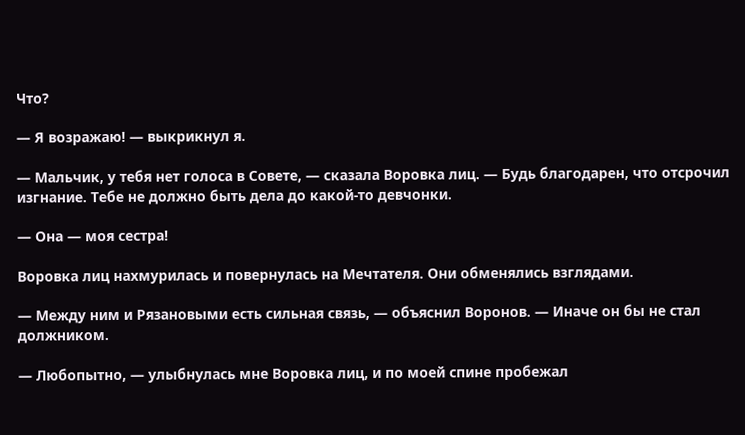Что?

— Я возражаю! — выкрикнул я.

— Мальчик, у тебя нет голоса в Совете, — сказала Воровка лиц. — Будь благодарен, что отсрочил изгнание. Тебе не должно быть дела до какой-то девчонки.

— Она — моя сестра!

Воровка лиц нахмурилась и повернулась на Мечтателя. Они обменялись взглядами.

— Между ним и Рязановыми есть сильная связь, — объяснил Воронов. — Иначе он бы не стал должником.

— Любопытно, — улыбнулась мне Воровка лиц, и по моей спине пробежал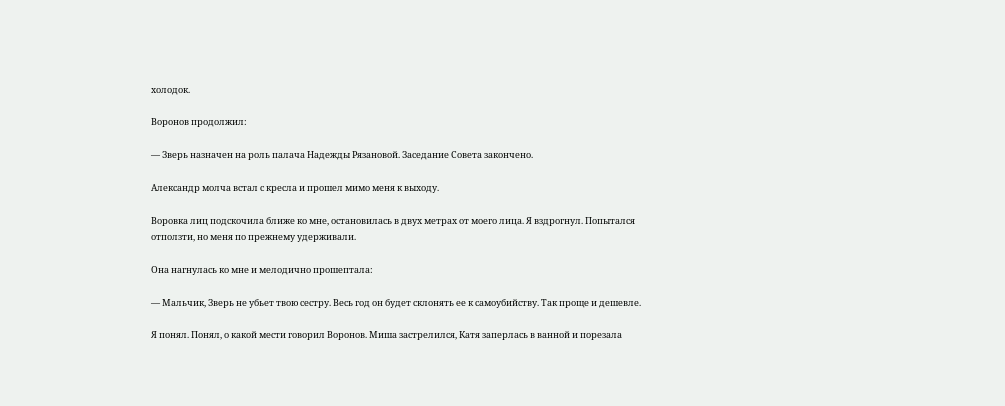холодок.

Воронов продолжил:

— Зверь назначен на роль палача Надежды Рязановой. Заседание Совета закончено.

Александр молча встал с кресла и прошел мимо меня к выходу.

Воровка лиц подскочила ближе ко мне, остановилась в двух метрах от моего лица. Я вздрогнул. Попытался отползти, но меня по прежнему удерживали.

Она нагнулась ко мне и мелодично прошептала:

— Мальчик, Зверь не убьет твою сестру. Весь год он будет склонять ее к самоубийству. Так проще и дешевле.

Я понял. Понял, о какой мести говорил Воронов. Миша застрелился, Катя заперлась в ванной и порезала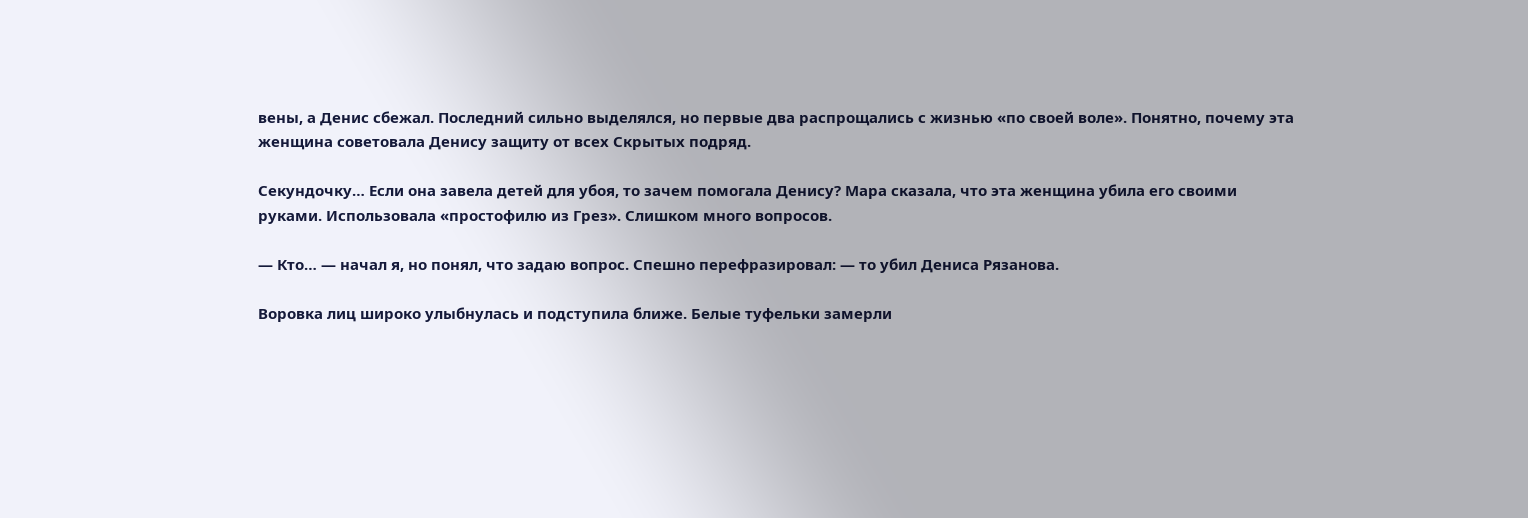вены, а Денис сбежал. Последний сильно выделялся, но первые два распрощались с жизнью «по своей воле». Понятно, почему эта женщина советовала Денису защиту от всех Скрытых подряд.

Секундочку… Если она завела детей для убоя, то зачем помогала Денису? Мара сказала, что эта женщина убила его своими руками. Использовала «простофилю из Грез». Слишком много вопросов.

— Кто… — начал я, но понял, что задаю вопрос. Спешно перефразировал: — то убил Дениса Рязанова.

Воровка лиц широко улыбнулась и подступила ближе. Белые туфельки замерли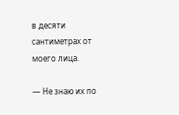в десяти сантиметрах от моего лица.

— Не знаю их по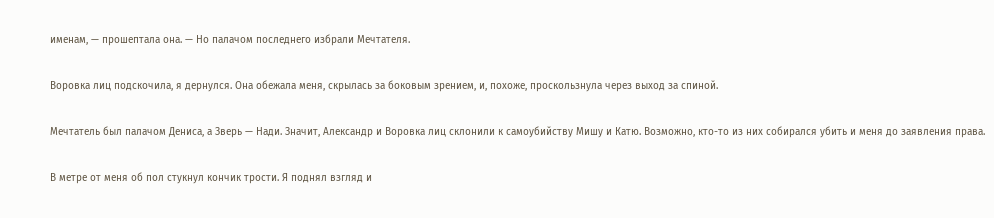именам, — прошептала она. — Но палачом последнего избрали Мечтателя.

Воровка лиц подскочила, я дернулся. Она обежала меня, скрылась за боковым зрением, и, похоже, проскользнула через выход за спиной.

Мечтатель был палачом Дениса, а Зверь — Нади. Значит, Александр и Воровка лиц склонили к самоубийству Мишу и Катю. Возможно, кто-то из них собирался убить и меня до заявления права.

В метре от меня об пол стукнул кончик трости. Я поднял взгляд и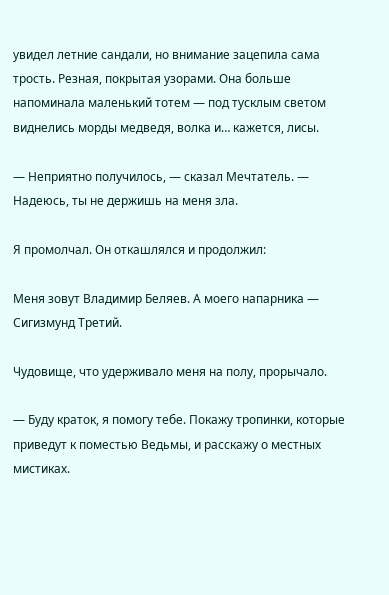увидел летние сандали, но внимание зацепила сама трость. Резная, покрытая узорами. Она больше напоминала маленький тотем — под тусклым светом виднелись морды медведя, волка и… кажется, лисы.

— Неприятно получилось, — сказал Мечтатель. — Надеюсь, ты не держишь на меня зла.

Я промолчал. Он откашлялся и продолжил:

Меня зовут Владимир Беляев. А моего напарника — Сигизмунд Третий.

Чудовище, что удерживало меня на полу, прорычало.

— Буду краток, я помогу тебе. Покажу тропинки, которые приведут к поместью Ведьмы, и расскажу о местных мистиках.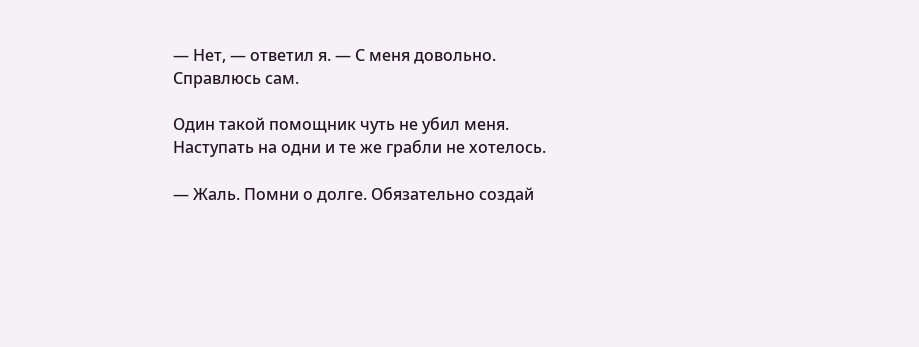— Нет, — ответил я. — С меня довольно. Справлюсь сам.

Один такой помощник чуть не убил меня. Наступать на одни и те же грабли не хотелось.

— Жаль. Помни о долге. Обязательно создай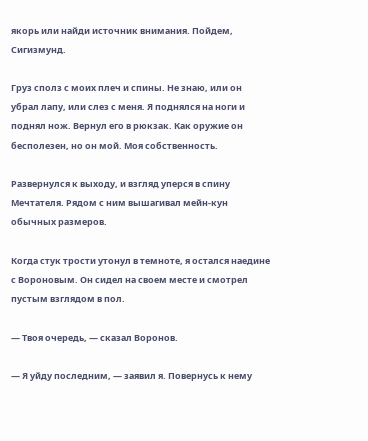якорь или найди источник внимания. Пойдем, Сигизмунд.

Груз сполз с моих плеч и спины. Не знаю, или он убрал лапу, или слез с меня. Я поднялся на ноги и поднял нож. Вернул его в рюкзак. Как оружие он бесполезен, но он мой. Моя собственность.

Развернулся к выходу, и взгляд уперся в спину Мечтателя. Рядом с ним вышагивал мейн-кун обычных размеров.

Когда стук трости утонул в темноте, я остался наедине с Вороновым. Он сидел на своем месте и смотрел пустым взглядом в пол.

— Твоя очередь, — сказал Воронов.

— Я уйду последним, — заявил я. Повернусь к нему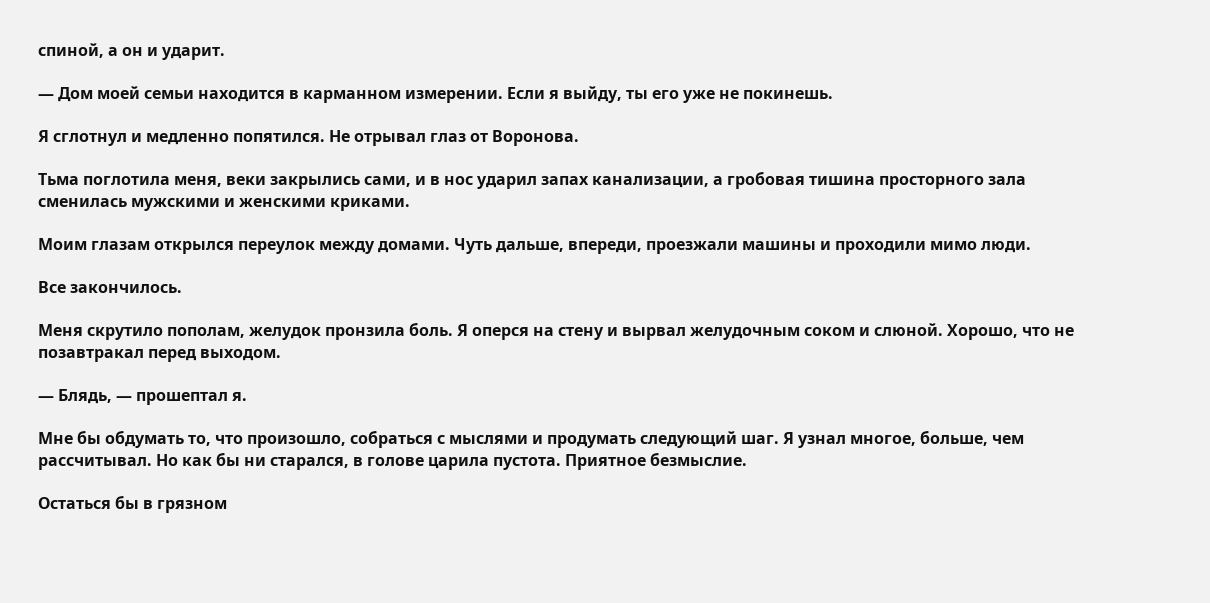спиной, а он и ударит.

— Дом моей семьи находится в карманном измерении. Если я выйду, ты его уже не покинешь.

Я сглотнул и медленно попятился. Не отрывал глаз от Воронова.

Тьма поглотила меня, веки закрылись сами, и в нос ударил запах канализации, а гробовая тишина просторного зала сменилась мужскими и женскими криками.

Моим глазам открылся переулок между домами. Чуть дальше, впереди, проезжали машины и проходили мимо люди.

Все закончилось.

Меня скрутило пополам, желудок пронзила боль. Я оперся на стену и вырвал желудочным соком и слюной. Хорошо, что не позавтракал перед выходом.

— Блядь, — прошептал я.

Мне бы обдумать то, что произошло, собраться с мыслями и продумать следующий шаг. Я узнал многое, больше, чем рассчитывал. Но как бы ни старался, в голове царила пустота. Приятное безмыслие.

Остаться бы в грязном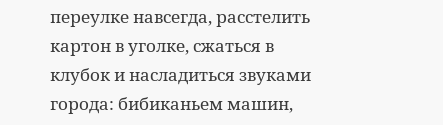переулке навсегда, расстелить картон в уголке, сжаться в клубок и насладиться звуками города: бибиканьем машин,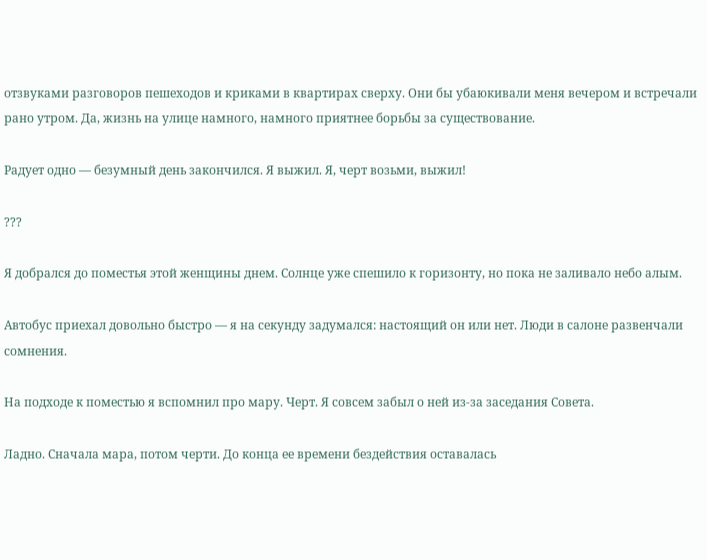отзвуками разговоров пешеходов и криками в квартирах сверху. Они бы убаюкивали меня вечером и встречали рано утром. Да, жизнь на улице намного, намного приятнее борьбы за существование.

Радует одно — безумный день закончился. Я выжил. Я, черт возьми, выжил!

???

Я добрался до поместья этой женщины днем. Солнце уже спешило к горизонту, но пока не заливало небо алым.

Автобус приехал довольно быстро — я на секунду задумался: настоящий он или нет. Люди в салоне развенчали сомнения.

На подходе к поместью я вспомнил про мару. Черт. Я совсем забыл о ней из-за заседания Совета.

Ладно. Сначала мара, потом черти. До конца ее времени бездействия оставалась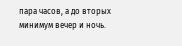пара часов, а до вторых минимум вечер и ночь.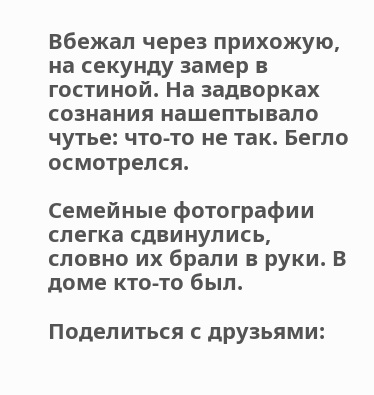Вбежал через прихожую, на секунду замер в гостиной. На задворках сознания нашептывало чутье: что-то не так. Бегло осмотрелся.

Семейные фотографии слегка сдвинулись, словно их брали в руки. В доме кто-то был.

Поделиться с друзьями: